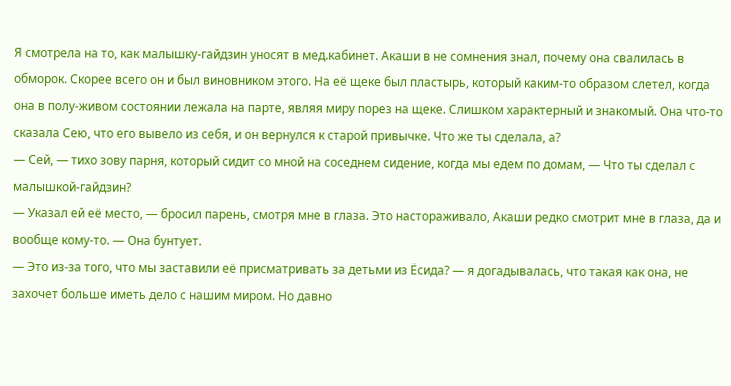Я смотрела на то, как малышку-гайдзин уносят в мед.кабинет. Акаши в не сомнения знал, почему она свалилась в обморок. Скорее всего он и был виновником этого. На её щеке был пластырь, который каким-то образом слетел, когда она в полу-живом состоянии лежала на парте, являя миру порез на щеке. Слишком характерный и знакомый. Она что-то сказала Сею, что его вывело из себя, и он вернулся к старой привычке. Что же ты сделала, а?
— Сей, — тихо зову парня, который сидит со мной на соседнем сидение, когда мы едем по домам, — Что ты сделал с малышкой-гайдзин?
— Указал ей её место, — бросил парень, смотря мне в глаза. Это настораживало, Акаши редко смотрит мне в глаза, да и вообще кому-то. — Она бунтует.
— Это из-за того, что мы заставили её присматривать за детьми из Ёсида? — я догадывалась, что такая как она, не захочет больше иметь дело с нашим миром. Но давно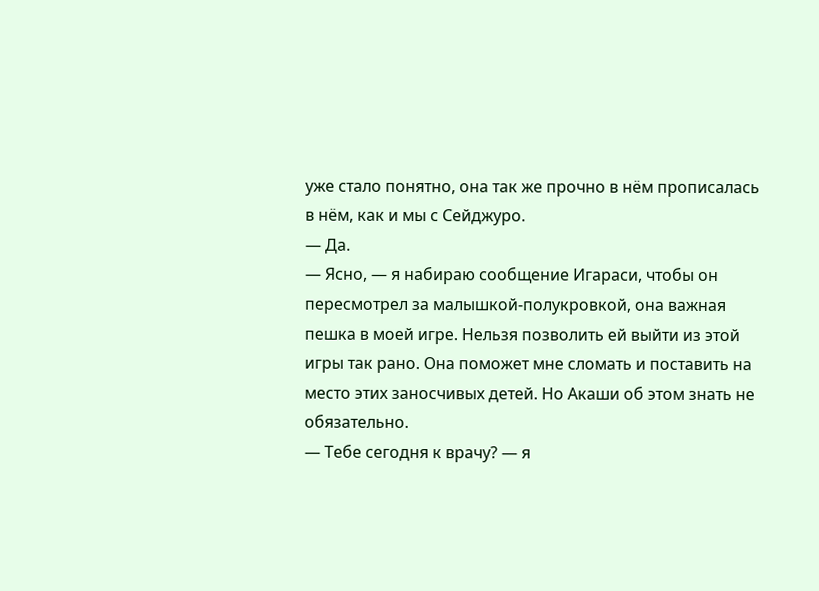уже стало понятно, она так же прочно в нём прописалась в нём, как и мы с Сейджуро.
— Да.
— Ясно, — я набираю сообщение Игараси, чтобы он пересмотрел за малышкой-полукровкой, она важная пешка в моей игре. Нельзя позволить ей выйти из этой игры так рано. Она поможет мне сломать и поставить на место этих заносчивых детей. Но Акаши об этом знать не обязательно.
— Тебе сегодня к врачу? — я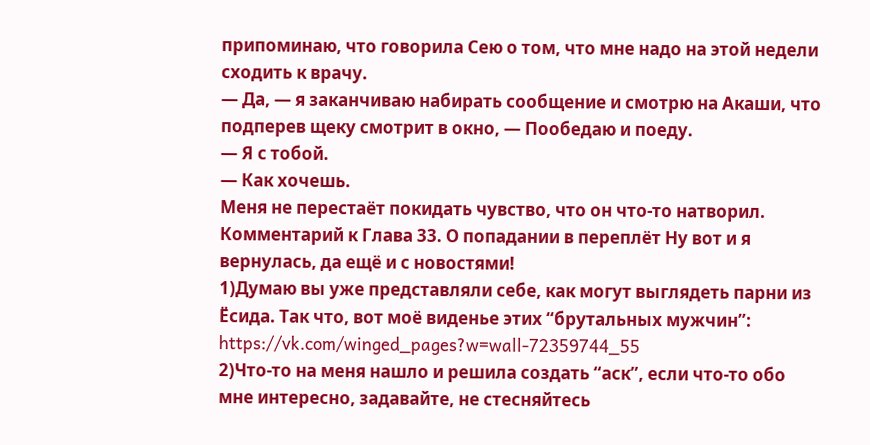припоминаю, что говорила Сею о том, что мне надо на этой недели сходить к врачу.
— Да, — я заканчиваю набирать сообщение и смотрю на Акаши, что подперев щеку смотрит в окно, — Пообедаю и поеду.
— Я с тобой.
— Как хочешь.
Меня не перестаёт покидать чувство, что он что-то натворил.
Комментарий к Глава 33. О попадании в переплёт Ну вот и я вернулась, да ещё и с новостями!
1)Думаю вы уже представляли себе, как могут выглядеть парни из Ёсида. Так что, вот моё виденье этих “брутальных мужчин”: https://vk.com/winged_pages?w=wall-72359744_55
2)Что-то на меня нашло и решила создать “аск”, если что-то обо мне интересно, задавайте, не стесняйтесь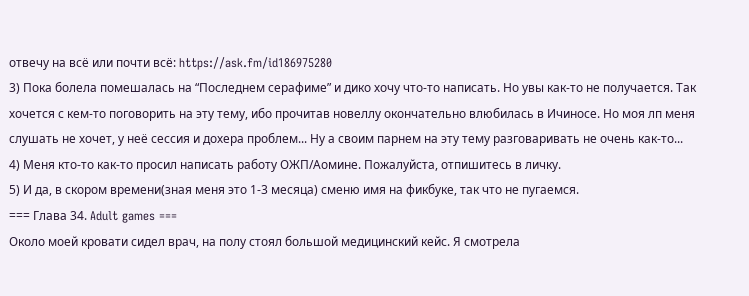отвечу на всё или почти всё: https://ask.fm/id186975280
3) Пока болела помешалась на “Последнем серафиме” и дико хочу что-то написать. Но увы как-то не получается. Так хочется с кем-то поговорить на эту тему, ибо прочитав новеллу окончательно влюбилась в Ичиносе. Но моя лп меня слушать не хочет, у неё сессия и дохера проблем... Ну а своим парнем на эту тему разговаривать не очень как-то...
4) Меня кто-то как-то просил написать работу ОЖП/Аомине. Пожалуйста, отпишитесь в личку.
5) И да, в скором времени(зная меня это 1-3 месяца) сменю имя на фикбуке, так что не пугаемся.
=== Глава 34. Adult games ===
Около моей кровати сидел врач, на полу стоял большой медицинский кейс. Я смотрела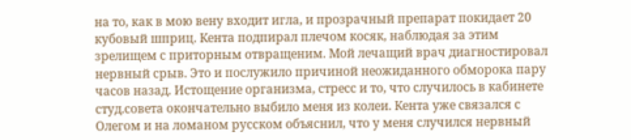на то, как в мою вену входит игла, и прозрачный препарат покидает 20 кубовый шприц. Кента подпирал плечом косяк, наблюдая за этим зрелищем с приторным отвращеним. Мой лечащий врач диагностировал нервный срыв. Это и послужило причиной неожиданного обморока пару часов назад. Истощение организма, стресс и то, что случилось в кабинете студ.совета окончательно выбило меня из колеи. Кента уже связался с Олегом и на ломаном русском объяснил, что у меня случился нервный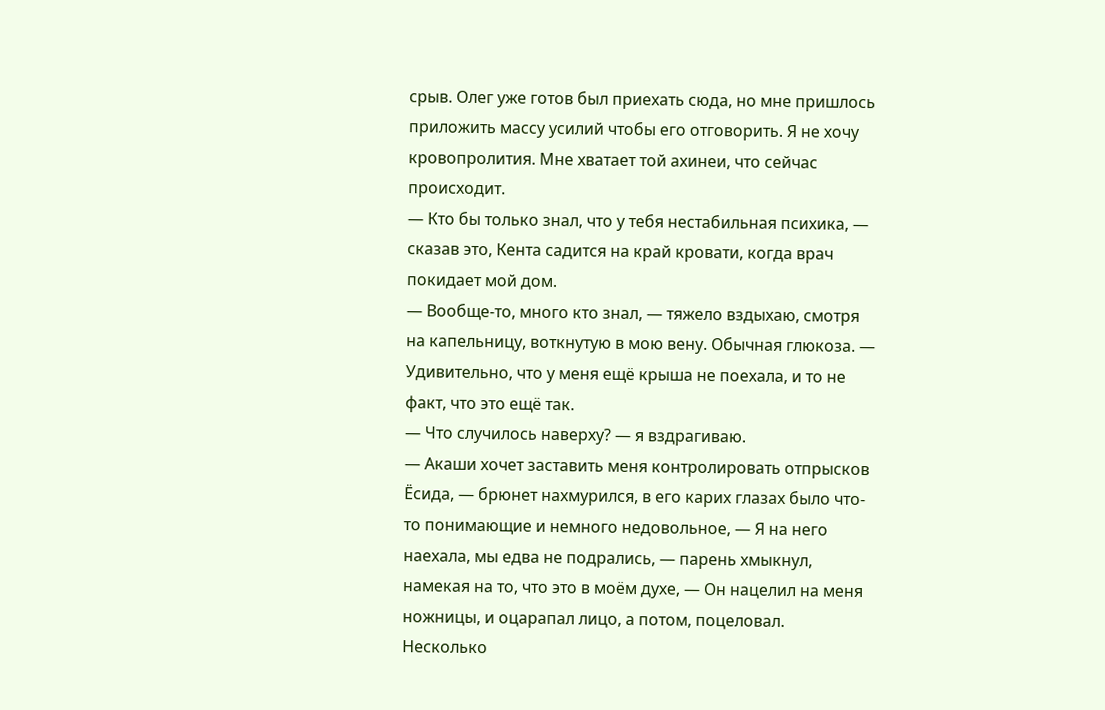срыв. Олег уже готов был приехать сюда, но мне пришлось приложить массу усилий чтобы его отговорить. Я не хочу кровопролития. Мне хватает той ахинеи, что сейчас происходит.
— Кто бы только знал, что у тебя нестабильная психика, — сказав это, Кента садится на край кровати, когда врач покидает мой дом.
— Вообще-то, много кто знал, — тяжело вздыхаю, смотря на капельницу, воткнутую в мою вену. Обычная глюкоза. — Удивительно, что у меня ещё крыша не поехала, и то не факт, что это ещё так.
— Что случилось наверху? — я вздрагиваю.
— Акаши хочет заставить меня контролировать отпрысков Ёсида, — брюнет нахмурился, в его карих глазах было что-то понимающие и немного недовольное, — Я на него наехала, мы едва не подрались, — парень хмыкнул, намекая на то, что это в моём духе, — Он нацелил на меня ножницы, и оцарапал лицо, а потом, поцеловал.
Несколько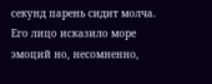секунд парень сидит молча. Его лицо исказило море эмоций но, несомненно,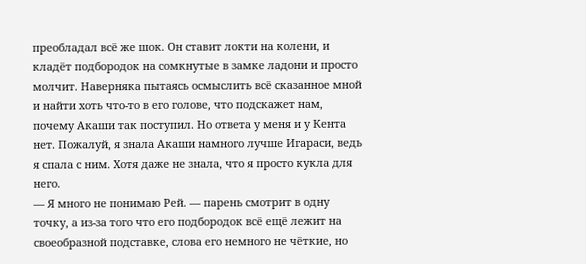преобладал всё же шок. Он ставит локти на колени, и кладёт подбородок на сомкнутые в замке ладони и просто молчит. Наверняка пытаясь осмыслить всё сказанное мной и найти хоть что-то в его голове, что подскажет нам, почему Акаши так поступил. Но ответа у меня и у Кента нет. Пожалуй, я знала Акаши намного лучше Игараси, ведь я спала с ним. Хотя даже не знала, что я просто кукла для него.
— Я много не понимаю Рей. — парень смотрит в одну точку, а из-за того что его подбородок всё ещё лежит на своеобразной подставке, слова его немного не чёткие, но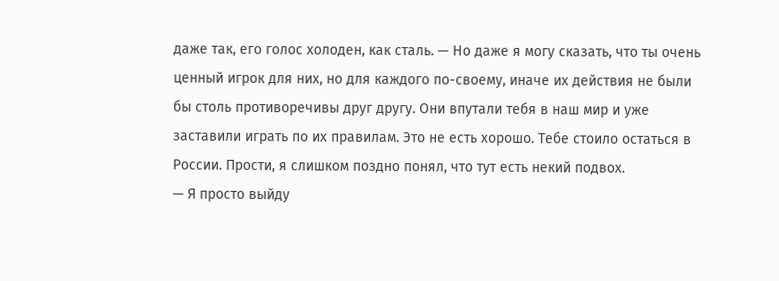даже так, его голос холоден, как сталь. — Но даже я могу сказать, что ты очень ценный игрок для них, но для каждого по-своему, иначе их действия не были бы столь противоречивы друг другу. Они впутали тебя в наш мир и уже заставили играть по их правилам. Это не есть хорошо. Тебе стоило остаться в России. Прости, я слишком поздно понял, что тут есть некий подвох.
— Я просто выйду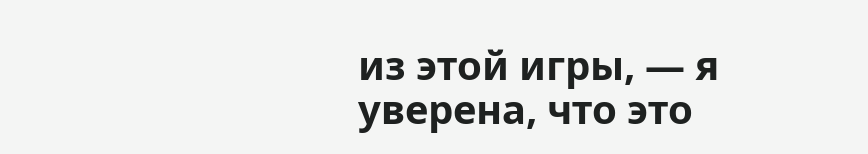из этой игры, — я уверена, что это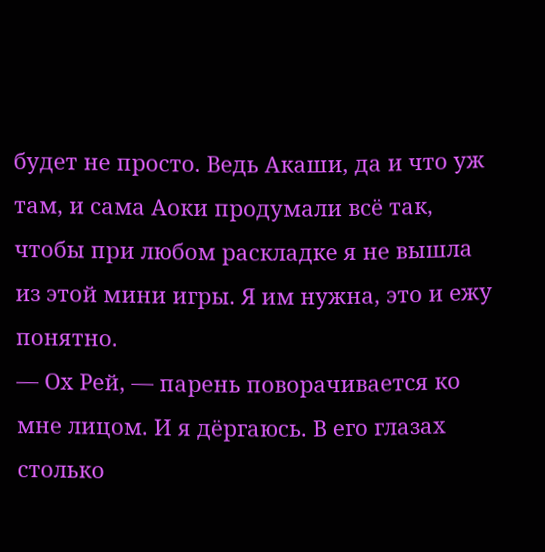будет не просто. Ведь Акаши, да и что уж там, и сама Аоки продумали всё так, чтобы при любом раскладке я не вышла из этой мини игры. Я им нужна, это и ежу понятно.
— Ох Рей, — парень поворачивается ко мне лицом. И я дёргаюсь. В его глазах столько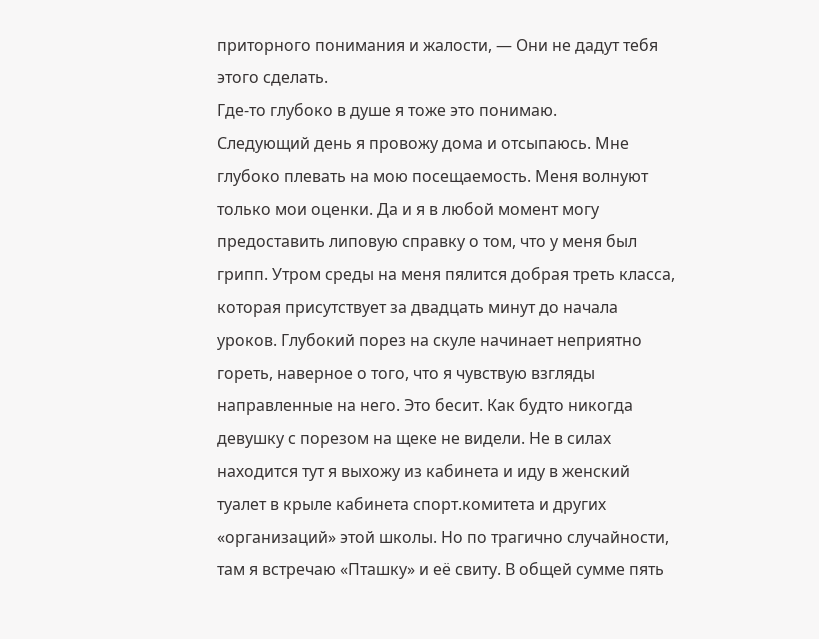приторного понимания и жалости, — Они не дадут тебя этого сделать.
Где-то глубоко в душе я тоже это понимаю.
Следующий день я провожу дома и отсыпаюсь. Мне глубоко плевать на мою посещаемость. Меня волнуют только мои оценки. Да и я в любой момент могу предоставить липовую справку о том, что у меня был грипп. Утром среды на меня пялится добрая треть класса, которая присутствует за двадцать минут до начала уроков. Глубокий порез на скуле начинает неприятно гореть, наверное о того, что я чувствую взгляды направленные на него. Это бесит. Как будто никогда девушку с порезом на щеке не видели. Не в силах находится тут я выхожу из кабинета и иду в женский туалет в крыле кабинета спорт.комитета и других «организаций» этой школы. Но по трагично случайности, там я встречаю «Пташку» и её свиту. В общей сумме пять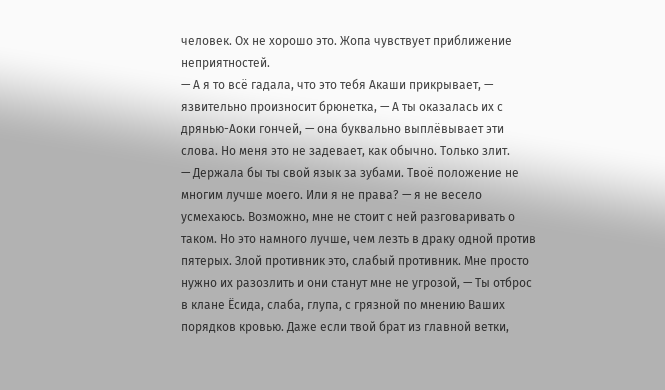человек. Ох не хорошо это. Жопа чувствует приближение неприятностей.
— А я то всё гадала, что это тебя Акаши прикрывает, — язвительно произносит брюнетка, — А ты оказалась их с дрянью-Аоки гончей, — она буквально выплёвывает эти слова. Но меня это не задевает, как обычно. Только злит.
— Держала бы ты свой язык за зубами. Твоё положение не многим лучше моего. Или я не права? — я не весело усмехаюсь. Возможно, мне не стоит с ней разговаривать о таком. Но это намного лучше, чем лезть в драку одной против пятерых. Злой противник это, слабый противник. Мне просто нужно их разозлить и они станут мне не угрозой, — Ты отброс в клане Ёсида, слаба, глупа, с грязной по мнению Ваших порядков кровью. Даже если твой брат из главной ветки,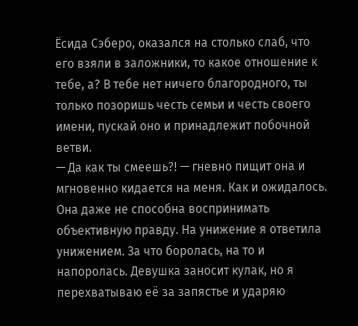Ёсида Сэберо, оказался на столько слаб, что его взяли в заложники, то какое отношение к тебе, а? В тебе нет ничего благородного, ты только позоришь честь семьи и честь своего имени, пускай оно и принадлежит побочной ветви.
— Да как ты смеешь?! — гневно пищит она и мгновенно кидается на меня. Как и ожидалось. Она даже не способна воспринимать объективную правду. На унижение я ответила унижением. За что боролась, на то и напоролась. Девушка заносит кулак, но я перехватываю её за запястье и ударяю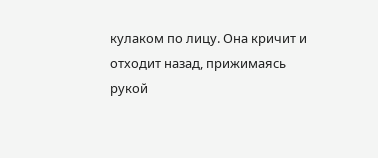кулаком по лицу. Она кричит и отходит назад, прижимаясь рукой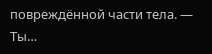повреждённой части тела. — Ты…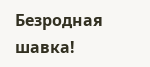Безродная шавка!